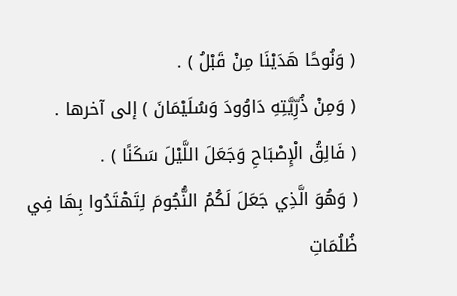( وَنُوحًا هَدَيْنَا مِنْ قَبْلُ ) .
( وَمِنْ ذُرِّيَّتِهِ دَاوُودَ وَسُلَيْمَانَ ) إلى آخرها .
( فَالِقُ الْإِصْبَاحِ وَجَعَلَ اللَّيْلَ سَكَنًا ) .
( وَهُوَ الَّذِي جَعَلَ لَكُمُ النُّجُومَ لِتَهْتَدُوا بِهَا فِي ظُلُمَاتِ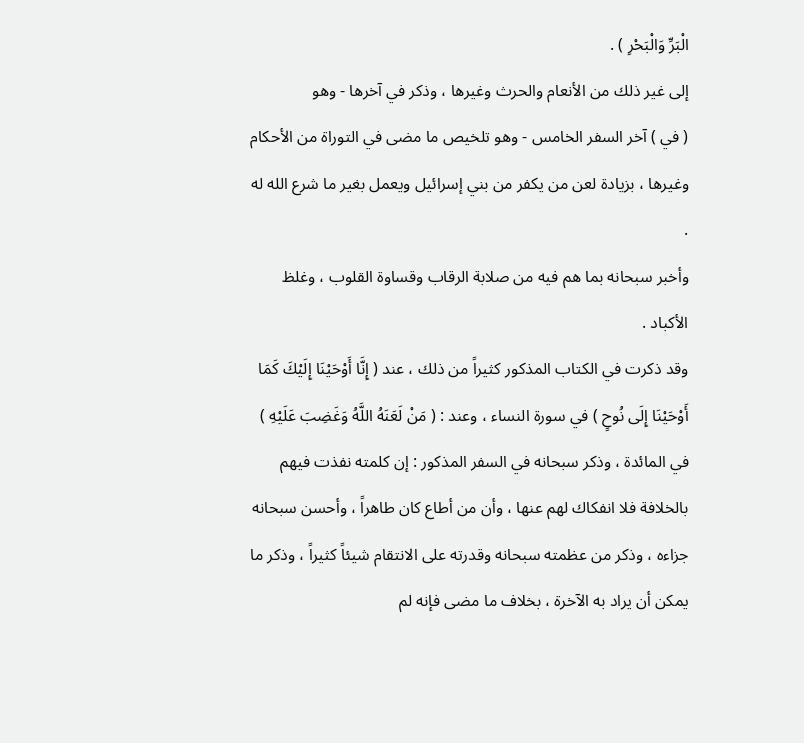الْبَرِّ وَالْبَحْرِ ) .
إلى غير ذلك من الأنعام والحرث وغيرها ، وذكر في آخرها - وهو
( في ) آخر السفر الخامس - وهو تلخيص ما مضى في التوراة من الأحكام
وغيرها ، بزيادة لعن من يكفر من بني إسرائيل ويعمل بغير ما شرع الله له .
وأخبر سبحانه بما هم فيه من صلابة الرقاب وقساوة القلوب ، وغلظ الأكباد .
وقد ذكرت في الكتاب المذكور كثيراً من ذلك ، عند ( إِنَّا أَوْحَيْنَا إِلَيْكَ كَمَا أَوْحَيْنَا إِلَى نُوحٍ ) في سورة النساء ، وعند : ( مَنْ لَعَنَهُ اللَّهُ وَغَضِبَ عَلَيْهِ )
في المائدة ، وذكر سبحانه في السفر المذكور : إن كلمته نفذت فيهم
بالخلافة فلا انفكاك لهم عنها ، وأن من أطاع كان طاهراً ، وأحسن سبحانه
جزاءه ، وذكر من عظمته سبحانه وقدرته على الانتقام شيئاً كثيراً ، وذكر ما
يمكن أن يراد به الآخرة ، بخلاف ما مضى فإنه لم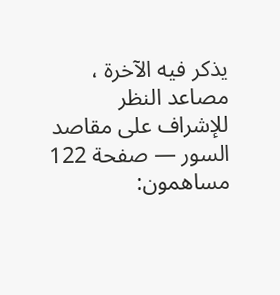يذكر فيه الآخرة ،
مصاعد النظر للإشراف على مقاصد السور — صفحة 122
مساهمون: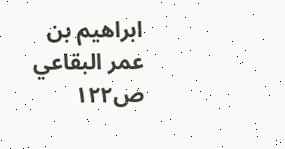ابراهيم بن عمر البقاعي
ص١٢٢